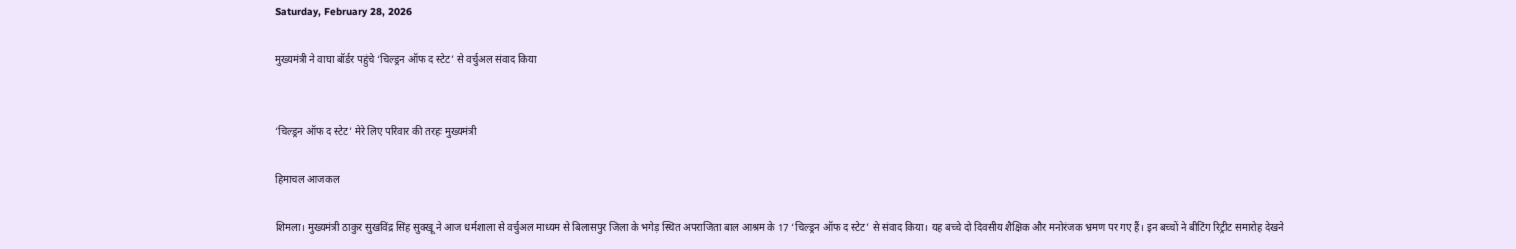Saturday, February 28, 2026

मुख्यमंत्री ने वाघा बॉर्डर पहुंचे ‘चिल्ड्रन ऑफ द स्टेट’ से वर्चुअल संवाद किया


‘चिल्ड्रन ऑफ द स्टेट’ मेरे लिए परिवार की तरहः मुख्यमंत्री

हिमाचल आजकल

शिमला। मुख्यमंत्री ठाकुर सुखविंद्र सिंह सुक्खू ने आज धर्मशाला से वर्चुअल माध्यम से बिलासपुर जिला के भगेड़ स्थित अपराजिता बाल आश्रम के 17 ‘चिल्ड्रन ऑफ द स्टेट’ से संवाद किया। यह बच्चे दो दिवसीय शैक्षिक और मनोरंजक भ्रमण पर गए हैं। इन बच्चों ने बीटिंग रिट्रीट समारोह देखने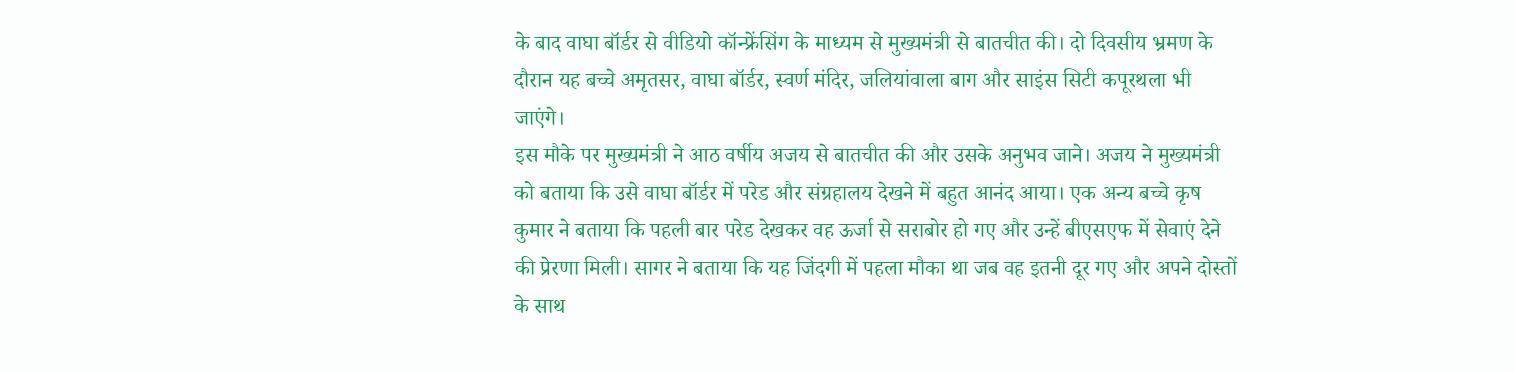के बाद वाघा बॉर्डर से वीडियो कॉन्फ्रेंसिंग के माध्यम से मुख्यमंत्री से बातचीत की। दो दिवसीय भ्रमण के दौरान यह बच्चे अमृतसर, वाघा बॉर्डर, स्वर्ण मंदिर, जलियांवाला बाग और साइंस सिटी कपूरथला भी जाएंगे।
इस मौके पर मुख्यमंत्री ने आठ वर्षीय अजय से बातचीत की और उसके अनुभव जाने। अजय ने मुख्यमंत्री को बताया कि उसे वाघा बॉर्डर में परेड और संग्रहालय देखने में बहुत आनंद आया। एक अन्य बच्चे कृष कुमार ने बताया कि पहली बार परेड देखकर वह ऊर्जा से सराबोर हो गए और उन्हें बीएसएफ में सेवाएं देने की प्रेरणा मिली। सागर ने बताया कि यह जिंदगी में पहला मौका था जब वह इतनी दूर गए और अपने दोस्तों के साथ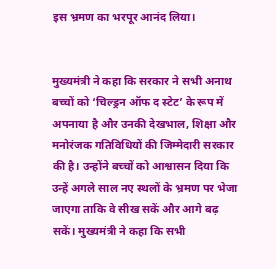इस भ्रमण का भरपूर आनंद लिया।


मुख्यमंत्री ने कहा कि सरकार ने सभी अनाथ बच्चों को ‘चिल्ड्रन ऑफ द स्टेट’ के रूप में अपनाया है और उनकी देखभाल, शिक्षा और मनोरंजक गतिविधियों की जिम्मेदारी सरकार की है। उन्होंने बच्चों को आश्वासन दिया कि उन्हें अगले साल नए स्थलों के भ्रमण पर भेजा जाएगा ताकि वे सीख सकें और आगे बढ़ सकें। मुख्यमंत्री ने कहा कि सभी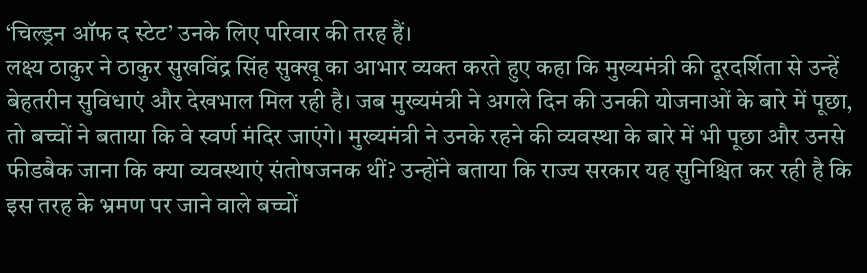‘चिल्ड्रन ऑफ द स्टेट’ उनके लिए परिवार की तरह हैं।
लक्ष्य ठाकुर ने ठाकुर सुखविंद्र सिंह सुक्खू का आभार व्यक्त करते हुए कहा कि मुख्यमंत्री की दूरदर्शिता से उन्हें बेहतरीन सुविधाएं और देखभाल मिल रही है। जब मुख्यमंत्री ने अगले दिन की उनकी योजनाओं के बारे में पूछा, तो बच्चों ने बताया कि वे स्वर्ण मंदिर जाएंगे। मुख्यमंत्री ने उनके रहने की व्यवस्था के बारे में भी पूछा और उनसे फीडबैक जाना कि क्या व्यवस्थाएं संतोषजनक थीं? उन्होंने बताया कि राज्य सरकार यह सुनिश्चित कर रही है कि इस तरह के भ्रमण पर जाने वाले बच्चों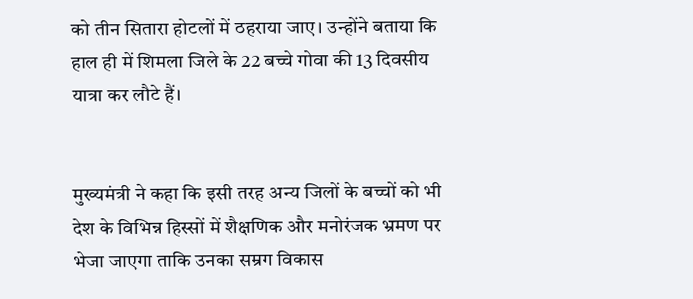को तीन सितारा होटलों में ठहराया जाए। उन्होंने बताया कि हाल ही में शिमला जिले के 22 बच्चे गोवा की 13 दिवसीय यात्रा कर लौटे हैं।


मुख्यमंत्री ने कहा कि इसी तरह अन्य जिलों के बच्चों को भी देश के विभिन्न हिस्सों में शैक्षणिक और मनोरंजक भ्रमण पर भेजा जाएगा ताकि उनका सम्रग विकास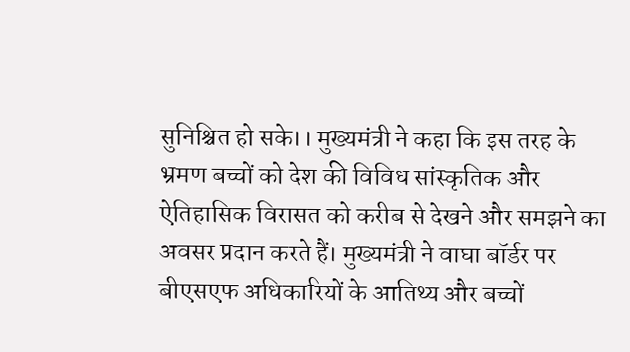सुनिश्चित हो सके।। मुख्यमंत्री ने कहा कि इस तरह के भ्रमण बच्चों को देश की विविध सांस्कृतिक और ऐतिहासिक विरासत को करीब से देखने और समझने का अवसर प्रदान करते हैं। मुख्यमंत्री ने वाघा बॉर्डर पर बीएसएफ अधिकारियों के आतिथ्य और बच्चों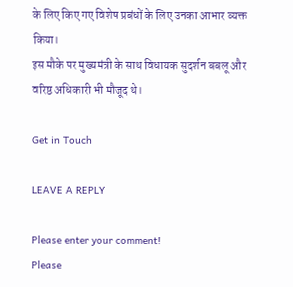के लिए किए गए विशेष प्रबंधों के लिए उनका आभार व्यक्त किया।
इस मौके पर मुख्यमंत्री के साथ विधायक सुदर्शन बबलू और वरिष्ठ अधिकारी भी मौजूद थे।

Get in Touch

LEAVE A REPLY

Please enter your comment!
Please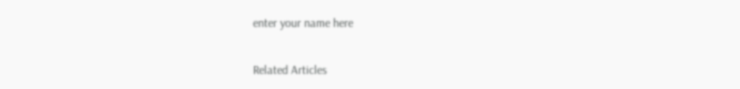enter your name here

Related Articles